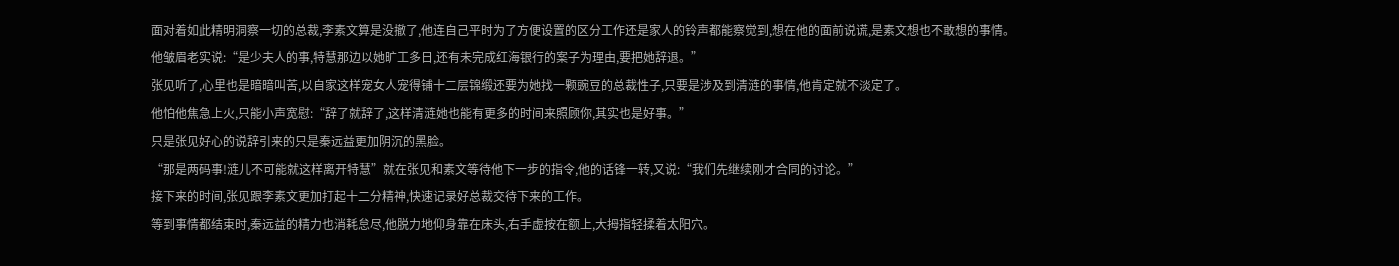面对着如此精明洞察一切的总裁,李素文算是没撤了,他连自己平时为了方便设置的区分工作还是家人的铃声都能察觉到,想在他的面前说谎,是素文想也不敢想的事情。
他皱眉老实说:“是少夫人的事,特慧那边以她旷工多日,还有未完成红海银行的案子为理由,要把她辞退。”
张见听了,心里也是暗暗叫苦,以自家这样宠女人宠得铺十二层锦缎还要为她找一颗豌豆的总裁性子,只要是涉及到清涟的事情,他肯定就不淡定了。
他怕他焦急上火,只能小声宽慰:“辞了就辞了,这样清涟她也能有更多的时间来照顾你,其实也是好事。”
只是张见好心的说辞引来的只是秦远益更加阴沉的黑脸。
“那是两码事!涟儿不可能就这样离开特慧”就在张见和素文等待他下一步的指令,他的话锋一转,又说:“我们先继续刚才合同的讨论。”
接下来的时间,张见跟李素文更加打起十二分精神,快速记录好总裁交待下来的工作。
等到事情都结束时,秦远益的精力也消耗怠尽,他脱力地仰身靠在床头,右手虚按在额上,大拇指轻揉着太阳穴。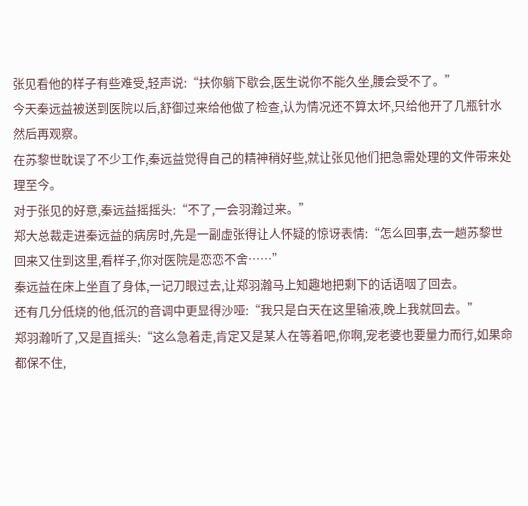张见看他的样子有些难受,轻声说:“扶你躺下歇会,医生说你不能久坐,腰会受不了。”
今天秦远益被送到医院以后,舒御过来给他做了检查,认为情况还不算太坏,只给他开了几瓶针水然后再观察。
在苏黎世耽误了不少工作,秦远益觉得自己的精神稍好些,就让张见他们把急需处理的文件带来处理至今。
对于张见的好意,秦远益摇摇头:“不了,一会羽瀚过来。”
郑大总裁走进秦远益的病房时,先是一副虚张得让人怀疑的惊讶表情:“怎么回事,去一趟苏黎世回来又住到这里,看样子,你对医院是恋恋不舍……”
秦远益在床上坐直了身体,一记刀眼过去,让郑羽瀚马上知趣地把剩下的话语咽了回去。
还有几分低烧的他,低沉的音调中更显得沙哑:“我只是白天在这里输液,晚上我就回去。”
郑羽瀚听了,又是直摇头:“这么急着走,肯定又是某人在等着吧,你啊,宠老婆也要量力而行,如果命都保不住,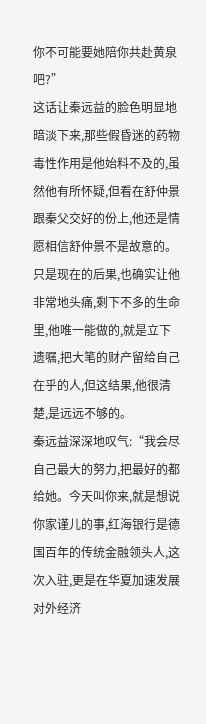你不可能要她陪你共赴黄泉吧?”
这话让秦远益的脸色明显地暗淡下来,那些假昏迷的药物毒性作用是他始料不及的,虽然他有所怀疑,但看在舒仲景跟秦父交好的份上,他还是情愿相信舒仲景不是故意的。
只是现在的后果,也确实让他非常地头痛,剩下不多的生命里,他唯一能做的,就是立下遗嘱,把大笔的财产留给自己在乎的人,但这结果,他很清楚,是远远不够的。
秦远益深深地叹气:“我会尽自己最大的努力,把最好的都给她。今天叫你来,就是想说你家谨儿的事,红海银行是德国百年的传统金融领头人,这次入驻,更是在华夏加速发展对外经济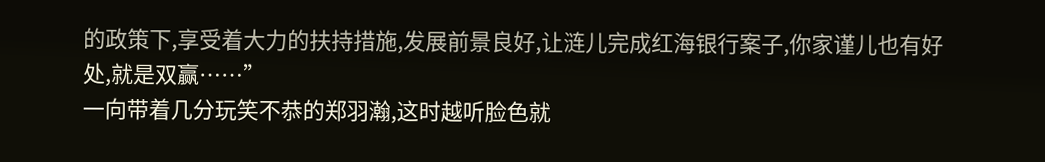的政策下,享受着大力的扶持措施,发展前景良好,让涟儿完成红海银行案子,你家谨儿也有好处,就是双赢……”
一向带着几分玩笑不恭的郑羽瀚,这时越听脸色就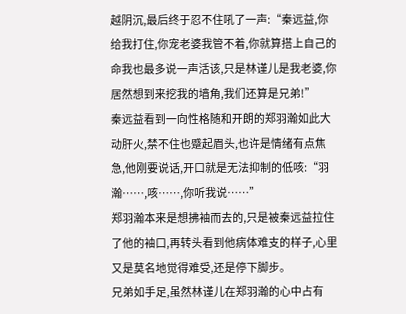越阴沉,最后终于忍不住吼了一声:“秦远益,你给我打住,你宠老婆我管不着,你就算搭上自己的命我也最多说一声活该,只是林谨儿是我老婆,你居然想到来挖我的墙角,我们还算是兄弟!”
秦远益看到一向性格随和开朗的郑羽瀚如此大动肝火,禁不住也蹙起眉头,也许是情绪有点焦急,他刚要说话,开口就是无法抑制的低咳:“羽瀚……,咳……,你听我说……”
郑羽瀚本来是想拂袖而去的,只是被秦远益拉住了他的袖口,再转头看到他病体难支的样子,心里又是莫名地觉得难受,还是停下脚步。
兄弟如手足,虽然林谨儿在郑羽瀚的心中占有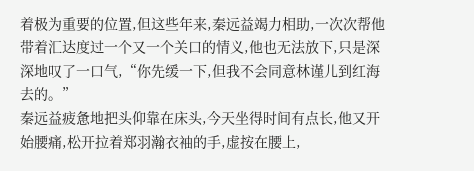着极为重要的位置,但这些年来,秦远益竭力相助,一次次帮他带着汇达度过一个又一个关口的情义,他也无法放下,只是深深地叹了一口气,“你先缓一下,但我不会同意林谨儿到红海去的。”
秦远益疲惫地把头仰靠在床头,今天坐得时间有点长,他又开始腰痛,松开拉着郑羽瀚衣袖的手,虚按在腰上,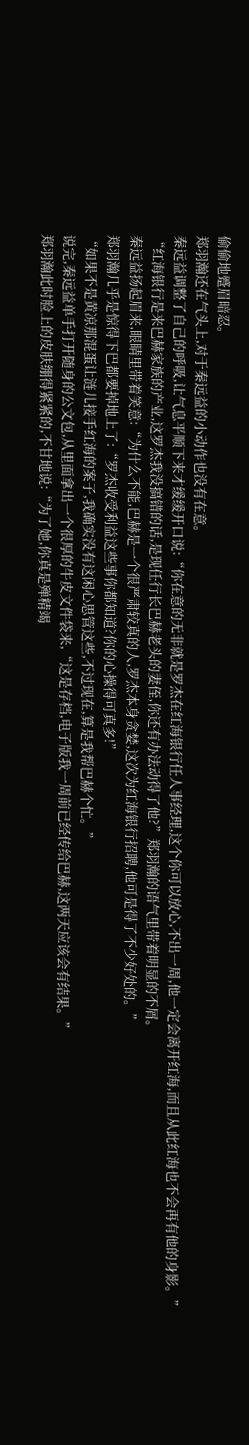偷偷地蹙眉暗忍。
郑羽瀚还在气头上,对于秦远益的小动作也没有在意。
秦远益调整了自己的呼吸,让气息平顺下来才缓缓开口说:“你在意的无非就是罗杰在红海银行任人事经理,这个你可以放心,不出一周,他一定会离开红海,而且从此红海也不会再有他的身影。”
“红海银行是来巴赫家族的产业,这罗杰我没搞错的话,是现任行长巴赫老头的妻侄,你还有办法动得了他?”郑羽瀚的语气里带着明显的不屑。
秦远益扬起眉来,眼睛里带着笑意:“为什么不能,巴赫是一个很严肃较真的人,罗杰本身贪婪,这次为红海银行招聘,他可是得了不少好处的。”
郑羽瀚几乎是惊得下巴都要掉地上了:“罗杰收受利益这些事你都知道?你的心操得可真多!”
“如果不是黄凉那混蛋让涟儿接手红海的案子,我确实没有这闲心思管这些,不过现在,算是我帮巴赫个忙。”
说完,秦远益单手打开随身的公文包,从里面拿出一个很厚的牛皮文件袋来,“这是存档,电子版我一周前已经传给巴赫,这两天应该会有结果。”
郑羽瀚此时脸上的皮肤绷得紧紧的,不甘地说:“为了她,你真是殚精竭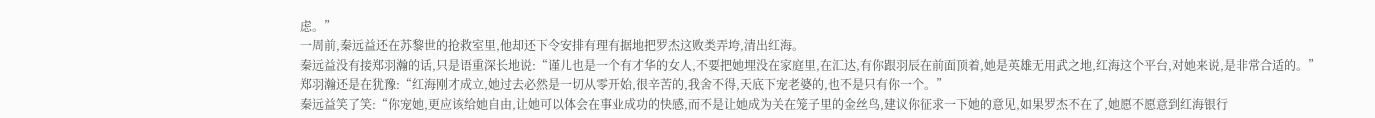虑。”
一周前,秦远益还在苏黎世的抢救室里,他却还下令安排有理有据地把罗杰这败类弄垮,清出红海。
秦远益没有接郑羽瀚的话,只是语重深长地说:“谨儿也是一个有才华的女人,不要把她埋没在家庭里,在汇达,有你跟羽辰在前面顶着,她是英雄无用武之地,红海这个平台,对她来说,是非常合适的。”
郑羽瀚还是在犹豫:“红海刚才成立,她过去必然是一切从零开始,很辛苦的,我舍不得,天底下宠老婆的,也不是只有你一个。”
秦远益笑了笑:“你宠她,更应该给她自由,让她可以体会在事业成功的快感,而不是让她成为关在笼子里的金丝鸟,建议你征求一下她的意见,如果罗杰不在了,她愿不愿意到红海银行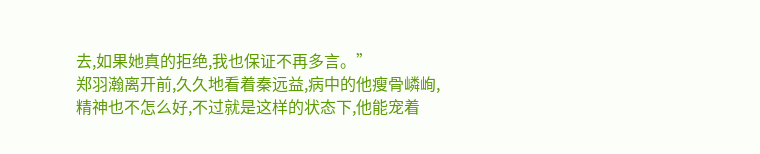去,如果她真的拒绝,我也保证不再多言。”
郑羽瀚离开前,久久地看着秦远益,病中的他瘦骨嶙峋,精神也不怎么好,不过就是这样的状态下,他能宠着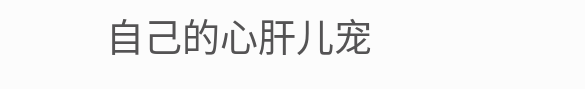自己的心肝儿宠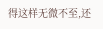得这样无微不至,还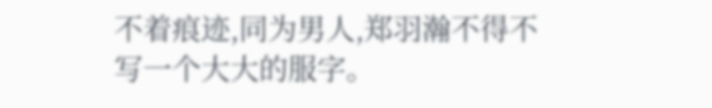不着痕迹,同为男人,郑羽瀚不得不写一个大大的服字。